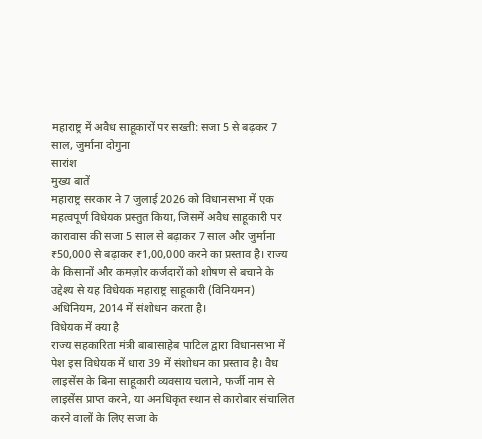महाराष्ट्र में अवैध साहूकारों पर सख्ती: सजा 5 से बढ़कर 7 साल, जुर्माना दोगुना
सारांश
मुख्य बातें
महाराष्ट्र सरकार ने 7 जुलाई 2026 को विधानसभा में एक महत्वपूर्ण विधेयक प्रस्तुत किया, जिसमें अवैध साहूकारी पर कारावास की सजा 5 साल से बढ़ाकर 7 साल और जुर्माना ₹50,000 से बढ़ाकर ₹1,00,000 करने का प्रस्ताव है। राज्य के किसानों और कमज़ोर कर्जदारों को शोषण से बचाने के उद्देश्य से यह विधेयक महाराष्ट्र साहूकारी (विनियमन) अधिनियम, 2014 में संशोधन करता है।
विधेयक में क्या है
राज्य सहकारिता मंत्री बाबासाहेब पाटिल द्वारा विधानसभा में पेश इस विधेयक में धारा 39 में संशोधन का प्रस्ताव है। वैध लाइसेंस के बिना साहूकारी व्यवसाय चलाने, फर्जी नाम से लाइसेंस प्राप्त करने, या अनधिकृत स्थान से कारोबार संचालित करने वालों के लिए सजा के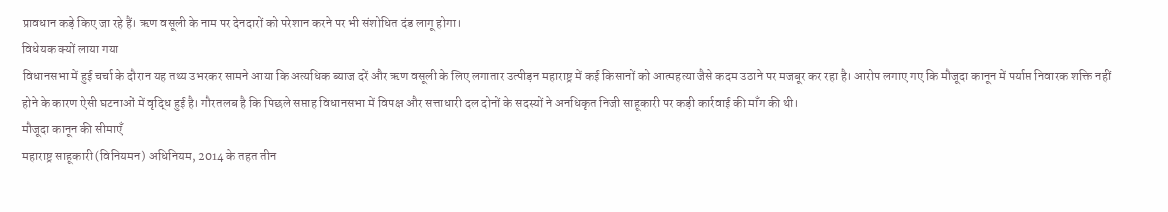प्रावधान कड़े किए जा रहे हैं। ऋण वसूली के नाम पर देनदारों को परेशान करने पर भी संशोधित दंड लागू होगा।
विधेयक क्यों लाया गया
विधानसभा में हुई चर्चा के दौरान यह तथ्य उभरकर सामने आया कि अत्यधिक ब्याज दरें और ऋण वसूली के लिए लगातार उत्पीड़न महाराष्ट्र में कई किसानों को आत्महत्या जैसे कदम उठाने पर मजबूर कर रहा है। आरोप लगाए गए कि मौजूदा कानून में पर्याप्त निवारक शक्ति नहीं होने के कारण ऐसी घटनाओं में वृद्धि हुई है। गौरतलब है कि पिछले सप्ताह विधानसभा में विपक्ष और सत्ताधारी दल दोनों के सदस्यों ने अनधिकृत निजी साहूकारी पर कड़ी कार्रवाई की माँग की थी।
मौजूदा कानून की सीमाएँ
महाराष्ट्र साहूकारी (विनियमन) अधिनियम, 2014 के तहत तीन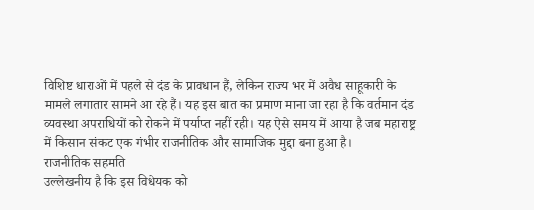विशिष्ट धाराओं में पहले से दंड के प्रावधान हैं, लेकिन राज्य भर में अवैध साहूकारी के मामले लगातार सामने आ रहे हैं। यह इस बात का प्रमाण माना जा रहा है कि वर्तमान दंड व्यवस्था अपराधियों को रोकने में पर्याप्त नहीं रही। यह ऐसे समय में आया है जब महाराष्ट्र में किसान संकट एक गंभीर राजनीतिक और सामाजिक मुद्दा बना हुआ है।
राजनीतिक सहमति
उल्लेखनीय है कि इस विधेयक को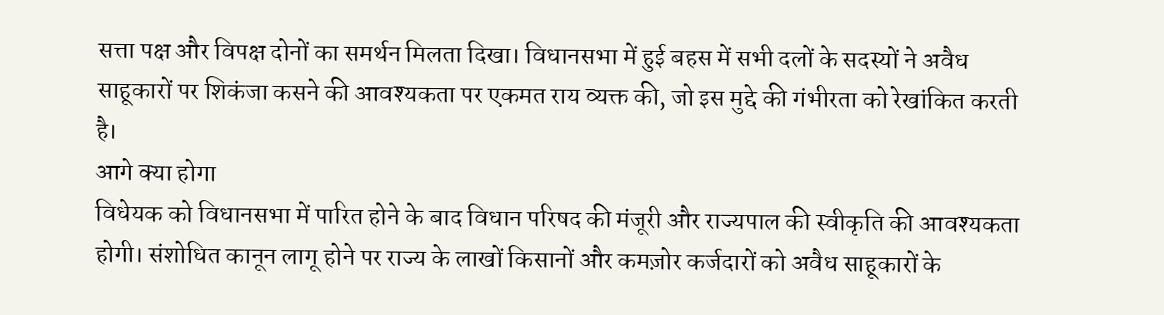सत्ता पक्ष और विपक्ष दोनों का समर्थन मिलता दिखा। विधानसभा में हुई बहस में सभी दलों के सदस्यों ने अवैध साहूकारों पर शिकंजा कसने की आवश्यकता पर एकमत राय व्यक्त की, जो इस मुद्दे की गंभीरता को रेखांकित करती है।
आगे क्या होगा
विधेयक को विधानसभा में पारित होने के बाद विधान परिषद की मंजूरी और राज्यपाल की स्वीकृति की आवश्यकता होगी। संशोधित कानून लागू होने पर राज्य के लाखों किसानों और कमज़ोर कर्जदारों को अवैध साहूकारों के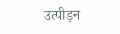उत्पीड़न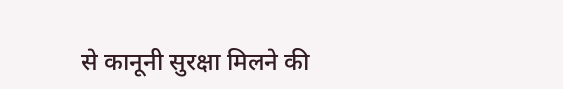से कानूनी सुरक्षा मिलने की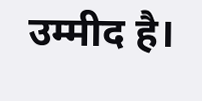उम्मीद है।